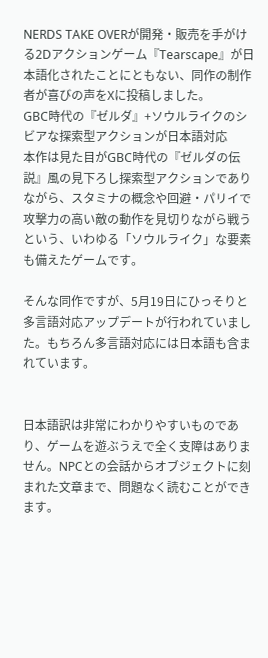NERDS TAKE OVERが開発・販売を手がける2Dアクションゲーム『Tearscape』が日本語化されたことにともない、同作の制作者が喜びの声をXに投稿しました。
GBC時代の『ゼルダ』+ソウルライクのシビアな探索型アクションが日本語対応
本作は見た目がGBC時代の『ゼルダの伝説』風の見下ろし探索型アクションでありながら、スタミナの概念や回避・パリイで攻撃力の高い敵の動作を見切りながら戦うという、いわゆる「ソウルライク」な要素も備えたゲームです。

そんな同作ですが、5月19日にひっそりと多言語対応アップデートが行われていました。もちろん多言語対応には日本語も含まれています。


日本語訳は非常にわかりやすいものであり、ゲームを遊ぶうえで全く支障はありません。NPCとの会話からオブジェクトに刻まれた文章まで、問題なく読むことができます。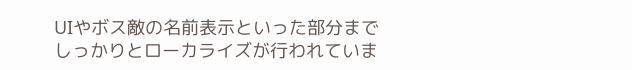UIやボス敵の名前表示といった部分までしっかりとローカライズが行われていま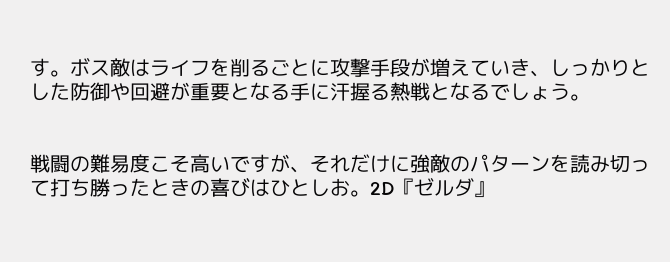す。ボス敵はライフを削るごとに攻撃手段が増えていき、しっかりとした防御や回避が重要となる手に汗握る熱戦となるでしょう。


戦闘の難易度こそ高いですが、それだけに強敵のパターンを読み切って打ち勝ったときの喜びはひとしお。2D『ゼルダ』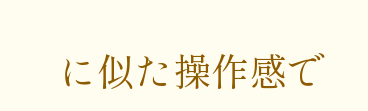に似た操作感で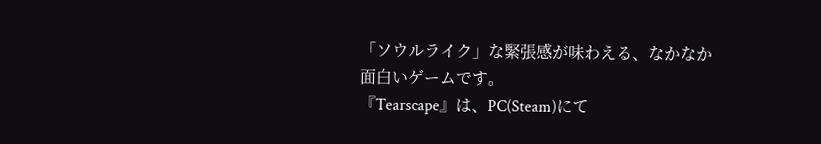「ソウルライク」な緊張感が味わえる、なかなか面白いゲームです。
『Tearscape』は、PC(Steam)にて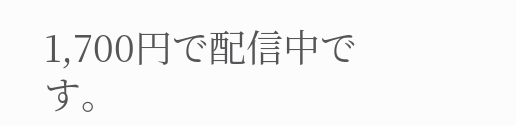1,700円で配信中です。